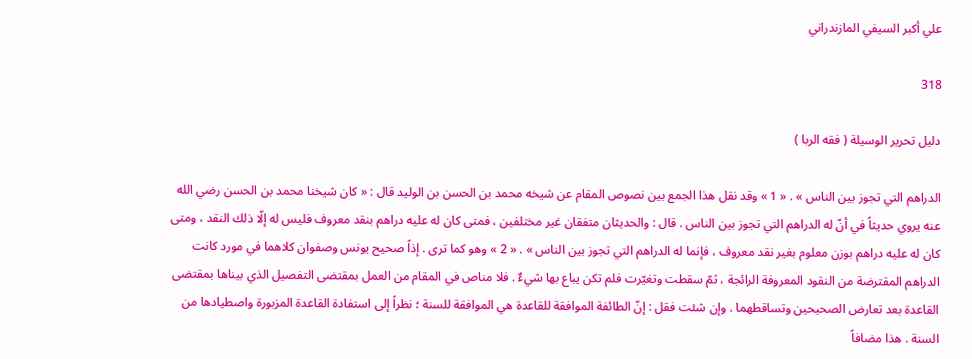علي أكبر السيفي المازندراني

318

دليل تحرير الوسيلة ( فقه الربا )

الدراهم التي تجوز بين الناس » . « 1 » وقد نقل هذا الجمع بين نصوص المقام عن شيخه محمد بن الحسن بن الوليد قال : « كان شيخنا محمد بن الحسن رضي الله عنه يروي حديثاً في أنّ له الدراهم التي تجوز بين الناس . قال : والحديثان متفقان غير مختلفين ، فمتى كان له عليه دراهم بنقد معروف فليس له إلّا ذلك النقد ، ومتى كان له عليه دراهم بوزن معلوم بغير نقد معروف ، فإنما له الدراهم التي تجوز بين الناس » . « 2 » وهو كما ترى . إذاً صحيح يونس وصفوان كلاهما في مورد كانت الدراهم المقترضة من النقود المعروفة الرائجة ، ثمّ سقطت وتغيّرت فلم تكن يباع بها شيءٌ . فلا مناص في المقام من العمل بمقتضى التفصيل الذي بيناها بمقتضى القاعدة بعد تعارض الصحيحين وتساقطهما . وإن شئت فقل : إنّ الطائفة الموافقة للقاعدة هي الموافقة للسنة ؛ نظراً إلى استفادة القاعدة المزبورة واصطيادها من السنة . هذا مضافاً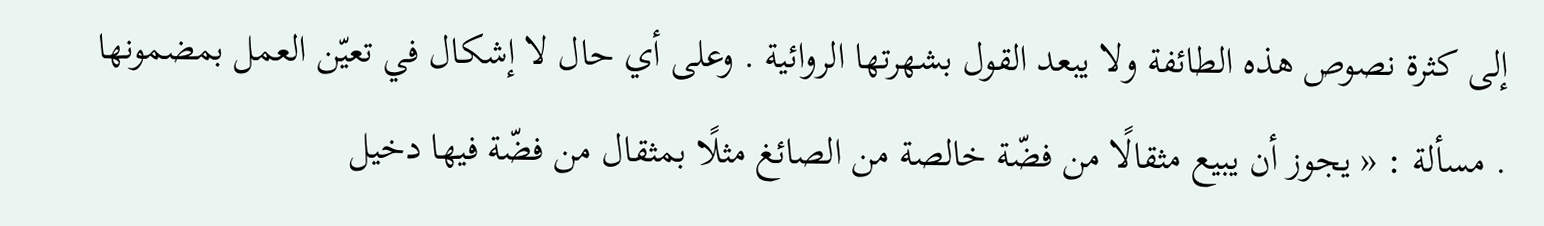إلى كثرة نصوص هذه الطائفة ولا يبعد القول بشهرتها الروائية . وعلى أي حال لا إشكال في تعيّن العمل بمضمونها . مسألة : « يجوز أن يبيع مثقالًا من فضّة خالصة من الصائغ مثلًا بمثقال من فضّة فيها دخيل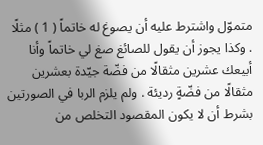متموّل واشترط عليه أن يصوغ له خاتماً ( 1 ) مثلًا . وكذا يجوز أن يقول للصائغ صغ لي خاتماً وأنا أبيعك عشرين مثقالًا من فضّة جيّدة بعشرين مثقالًا من فضّةٍ رديئة . ولم يلزم الربا في الصورتين بشرط أن لا يكون المقصود التخلص من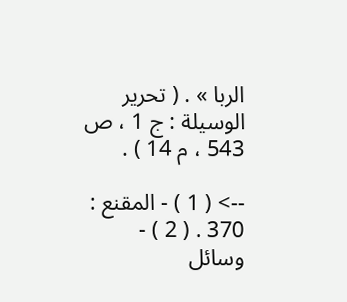الربا » . ( تحرير الوسيلة : ج 1 ، ص 543 ، م 14 ) .

--> ( 1 ) - المقنع : 370 . ( 2 ) - وسائل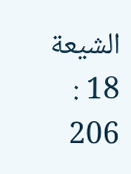الشيعة 18 : 206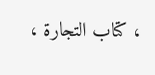، كتاب التجارة ،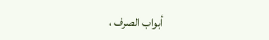أبواب الصرف ،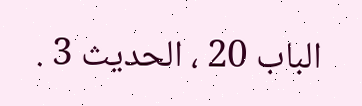الباب 20 ، الحديث 3 .